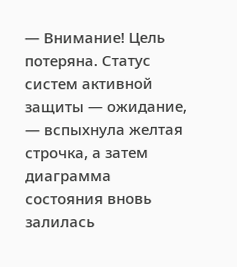— Внимание! Цель потеряна. Статус систем активной защиты — ожидание, — вспыхнула желтая строчка, а затем диаграмма состояния вновь залилась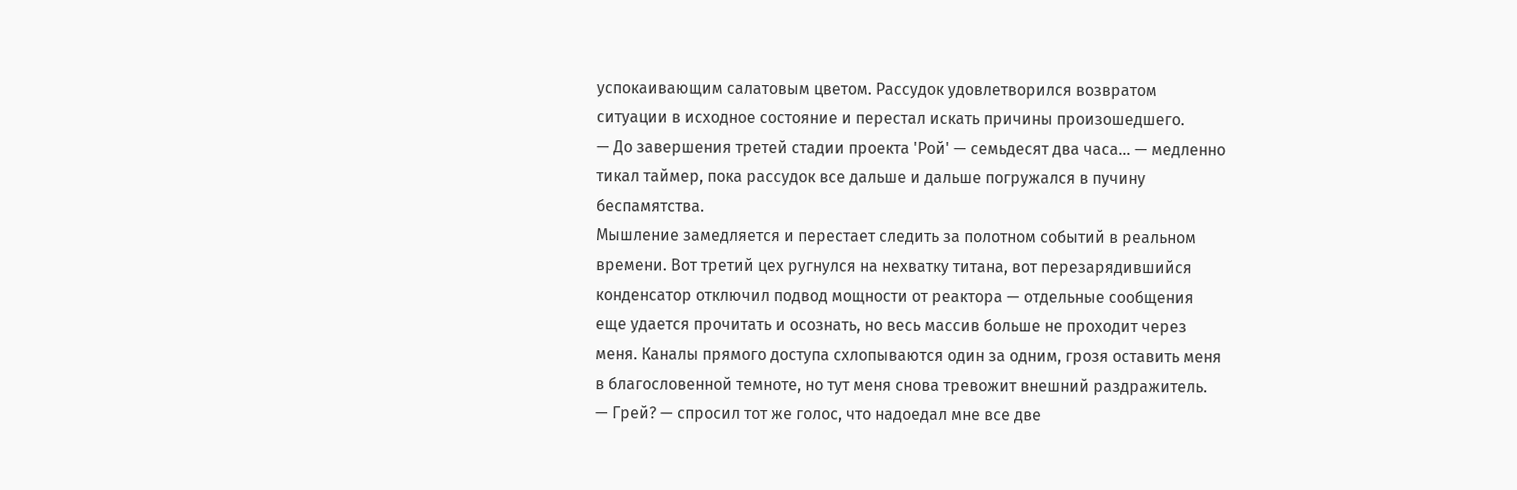успокаивающим салатовым цветом. Рассудок удовлетворился возвратом ситуации в исходное состояние и перестал искать причины произошедшего.
— До завершения третей стадии проекта 'Рой' — семьдесят два часа… — медленно тикал таймер, пока рассудок все дальше и дальше погружался в пучину беспамятства.
Мышление замедляется и перестает следить за полотном событий в реальном времени. Вот третий цех ругнулся на нехватку титана, вот перезарядившийся конденсатор отключил подвод мощности от реактора — отдельные сообщения еще удается прочитать и осознать, но весь массив больше не проходит через меня. Каналы прямого доступа схлопываются один за одним, грозя оставить меня в благословенной темноте, но тут меня снова тревожит внешний раздражитель.
— Грей? — спросил тот же голос, что надоедал мне все две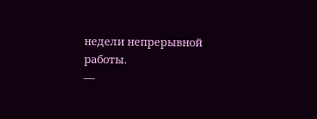недели непрерывной работы.
—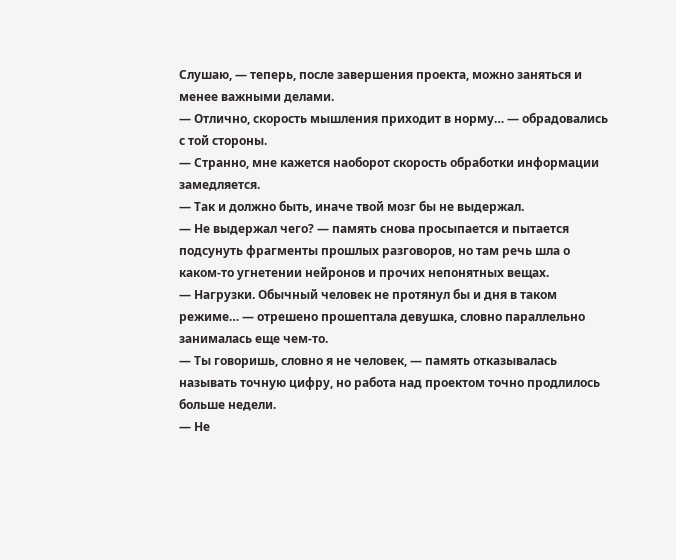Слушаю, — теперь, после завершения проекта, можно заняться и менее важными делами.
— Отлично, скорость мышления приходит в норму… — обрадовались с той стороны.
— Странно, мне кажется наоборот скорость обработки информации замедляется.
— Так и должно быть, иначе твой мозг бы не выдержал.
— Не выдержал чего? — память снова просыпается и пытается подсунуть фрагменты прошлых разговоров, но там речь шла о каком-то угнетении нейронов и прочих непонятных вещах.
— Нагрузки. Обычный человек не протянул бы и дня в таком режиме… — отрешено прошептала девушка, словно параллельно занималась еще чем-то.
— Ты говоришь, словно я не человек, — память отказывалась называть точную цифру, но работа над проектом точно продлилось больше недели.
— Не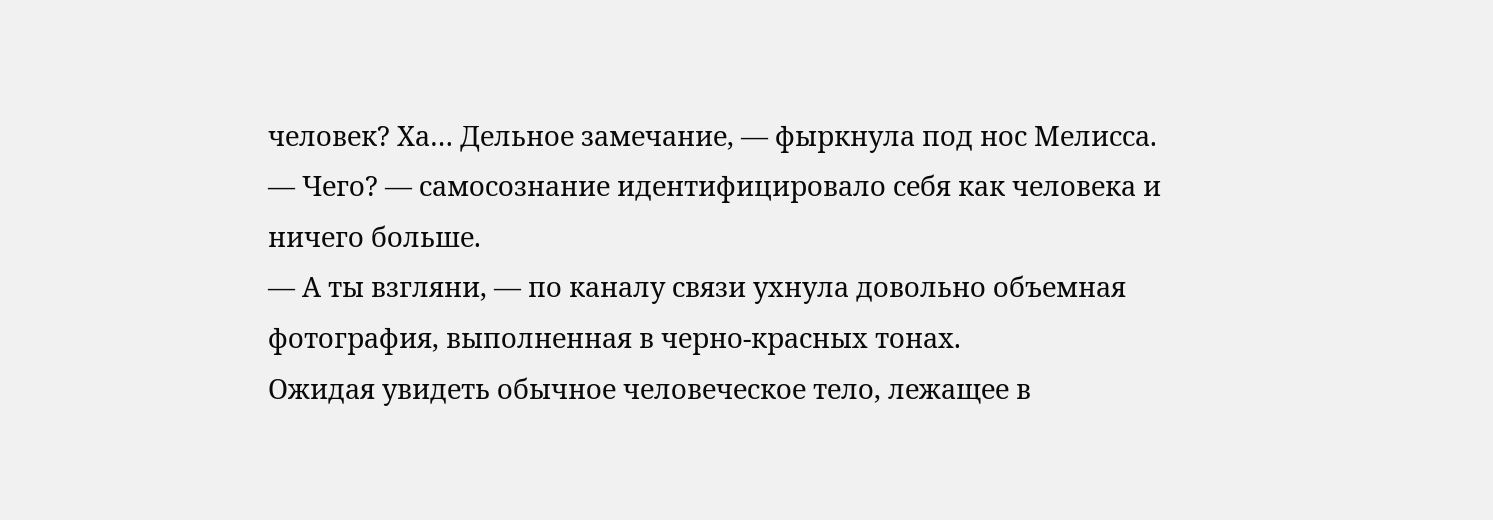человек? Ха… Дельное замечание, — фыркнула под нос Мелисса.
— Чего? — самосознание идентифицировало себя как человека и ничего больше.
— А ты взгляни, — по каналу связи ухнула довольно объемная фотография, выполненная в черно-красных тонах.
Ожидая увидеть обычное человеческое тело, лежащее в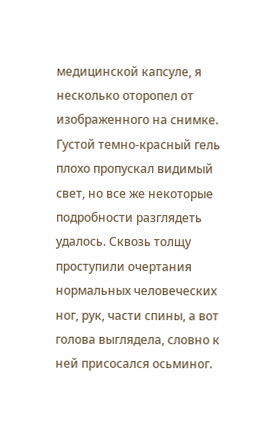медицинской капсуле, я несколько оторопел от изображенного на снимке. Густой темно-красный гель плохо пропускал видимый свет, но все же некоторые подробности разглядеть удалось. Сквозь толщу проступили очертания нормальных человеческих ног, рук, части спины, а вот голова выглядела, словно к ней присосался осьминог.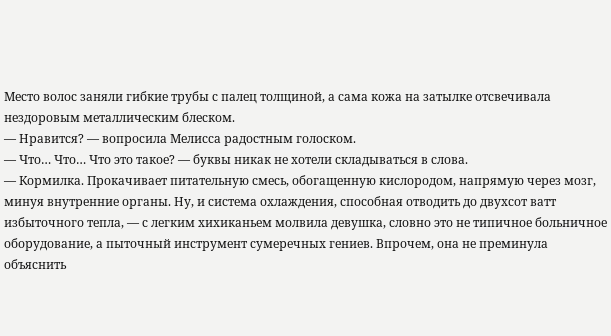Место волос заняли гибкие трубы с палец толщиной, а сама кожа на затылке отсвечивала нездоровым металлическим блеском.
— Нравится? — вопросила Мелисса радостным голоском.
— Что… Что… Что это такое? — буквы никак не хотели складываться в слова.
— Кормилка. Прокачивает питательную смесь, обогащенную кислородом, напрямую через мозг, минуя внутренние органы. Ну, и система охлаждения, способная отводить до двухсот ватт избыточного тепла, — с легким хихиканьем молвила девушка, словно это не типичное больничное оборудование, а пыточный инструмент сумеречных гениев. Впрочем, она не преминула объяснить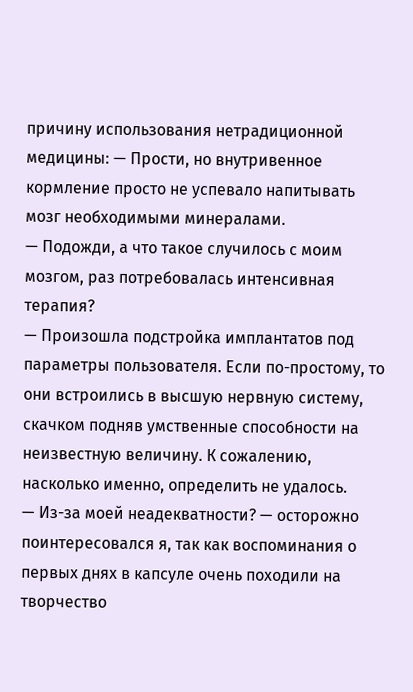причину использования нетрадиционной медицины: — Прости, но внутривенное кормление просто не успевало напитывать мозг необходимыми минералами.
— Подожди, а что такое случилось с моим мозгом, раз потребовалась интенсивная терапия?
— Произошла подстройка имплантатов под параметры пользователя. Если по-простому, то они встроились в высшую нервную систему, скачком подняв умственные способности на неизвестную величину. К сожалению, насколько именно, определить не удалось.
— Из-за моей неадекватности? — осторожно поинтересовался я, так как воспоминания о первых днях в капсуле очень походили на творчество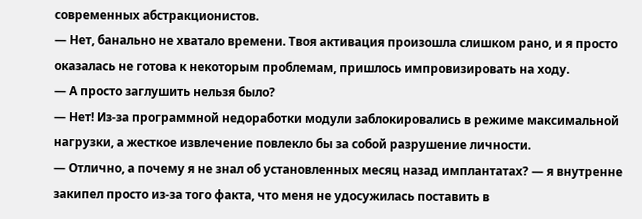современных абстракционистов.
— Нет, банально не хватало времени. Твоя активация произошла слишком рано, и я просто оказалась не готова к некоторым проблемам, пришлось импровизировать на ходу.
— А просто заглушить нельзя было?
— Нет! Из-за программной недоработки модули заблокировались в режиме максимальной нагрузки, а жесткое извлечение повлекло бы за собой разрушение личности.
— Отлично, а почему я не знал об установленных месяц назад имплантатах? — я внутренне закипел просто из-за того факта, что меня не удосужилась поставить в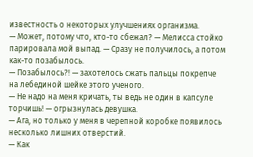известность о некоторых улучшениях организма.
— Может, потому что, кто-то сбежал? — Мелисса стойко парировала мой выпад. — Сразу не получилось, а потом как-то позабылось.
— Позабылось?! — захотелось сжать пальцы покрепче на лебединой шейке этого ученого.
— Не надо на меня кричать, ты ведь не один в капсуле торчишь! — огрызнулась девушка.
— Ага, но только у меня в черепной коробке появилось несколько лишних отверстий.
— Как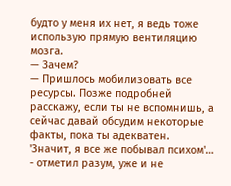будто у меня их нет, я ведь тоже использую прямую вентиляцию мозга.
— Зачем?
— Пришлось мобилизовать все ресурсы. Позже подробней расскажу, если ты не вспомнишь, а сейчас давай обсудим некоторые факты, пока ты адекватен.
'Значит, я все же побывал психом'… - отметил разум, уже и не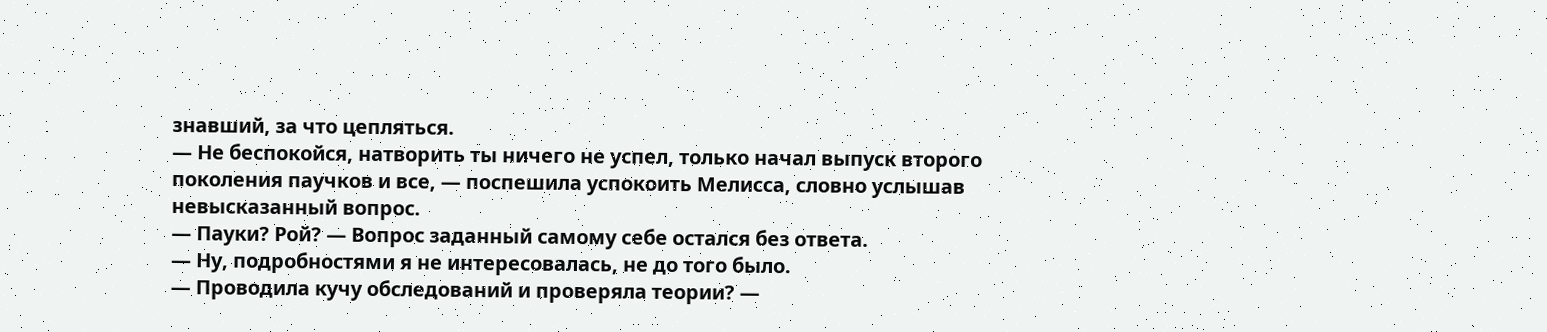знавший, за что цепляться.
— Не беспокойся, натворить ты ничего не успел, только начал выпуск второго поколения паучков и все, — поспешила успокоить Мелисса, словно услышав невысказанный вопрос.
— Пауки? Рой? — Вопрос заданный самому себе остался без ответа.
— Ну, подробностями я не интересовалась, не до того было.
— Проводила кучу обследований и проверяла теории? —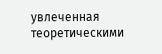увлеченная теоретическими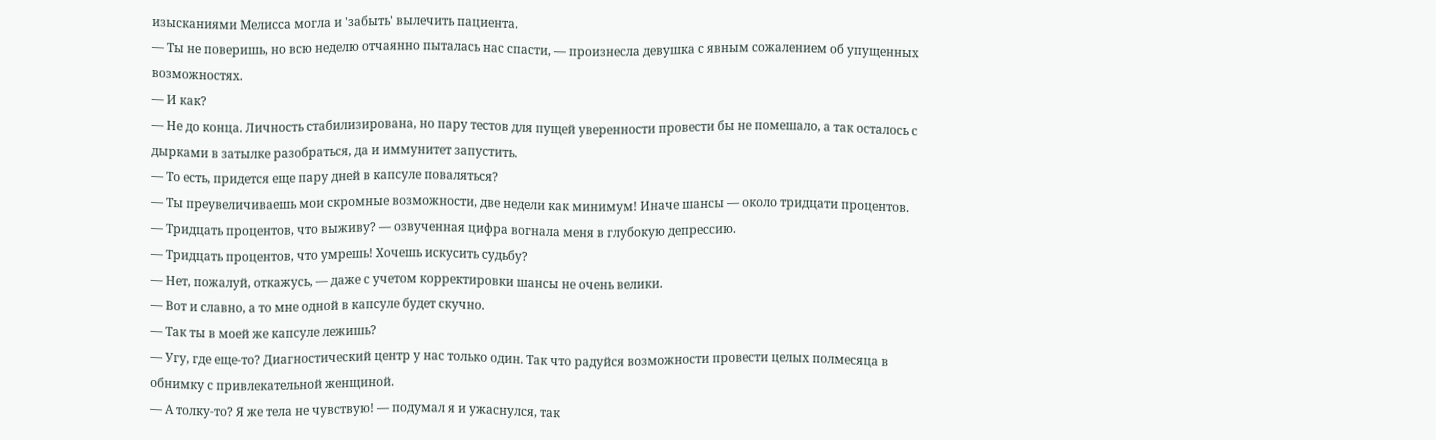изысканиями Мелисса могла и 'забыть' вылечить пациента.
— Ты не поверишь, но всю неделю отчаянно пыталась нас спасти, — произнесла девушка с явным сожалением об упущенных возможностях.
— И как?
— Не до конца. Личность стабилизирована, но пару тестов для пущей уверенности провести бы не помешало, а так осталось с дырками в затылке разобраться, да и иммунитет запустить.
— То есть, придется еще пару дней в капсуле поваляться?
— Ты преувеличиваешь мои скромные возможности, две недели как минимум! Иначе шансы — около тридцати процентов.
— Тридцать процентов, что выживу? — озвученная цифра вогнала меня в глубокую депрессию.
— Тридцать процентов, что умрешь! Хочешь искусить судьбу?
— Нет, пожалуй, откажусь, — даже с учетом корректировки шансы не очень велики.
— Вот и славно, а то мне одной в капсуле будет скучно.
— Так ты в моей же капсуле лежишь?
— Угу, где еще-то? Диагностический центр у нас только один. Так что радуйся возможности провести целых полмесяца в обнимку с привлекательной женщиной.
— А толку-то? Я же тела не чувствую! — подумал я и ужаснулся, так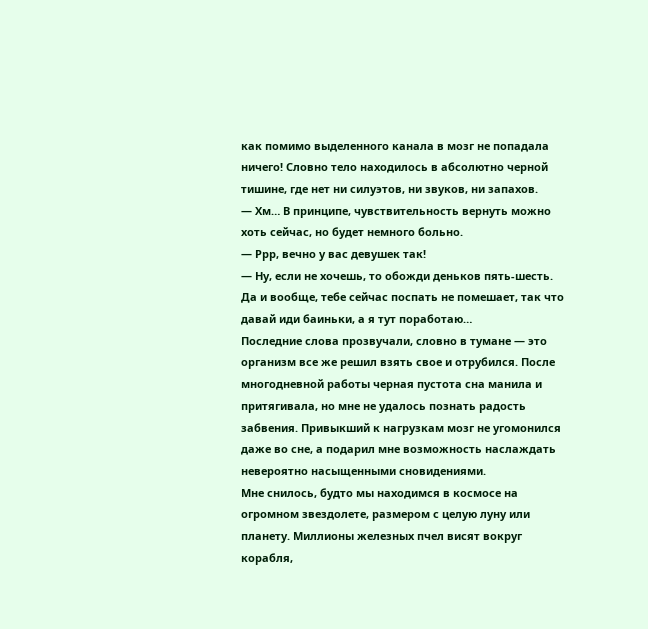как помимо выделенного канала в мозг не попадала ничего! Словно тело находилось в абсолютно черной тишине, где нет ни силуэтов, ни звуков, ни запахов.
— Хм… В принципе, чувствительность вернуть можно хоть сейчас, но будет немного больно.
— Ррр, вечно у вас девушек так!
— Ну, если не хочешь, то обожди деньков пять-шесть. Да и вообще, тебе сейчас поспать не помешает, так что давай иди баиньки, а я тут поработаю…
Последние слова прозвучали, словно в тумане — это организм все же решил взять свое и отрубился. После многодневной работы черная пустота сна манила и притягивала, но мне не удалось познать радость забвения. Привыкший к нагрузкам мозг не угомонился даже во сне, а подарил мне возможность наслаждать невероятно насыщенными сновидениями.
Мне снилось, будто мы находимся в космосе на огромном звездолете, размером с целую луну или планету. Миллионы железных пчел висят вокруг корабля,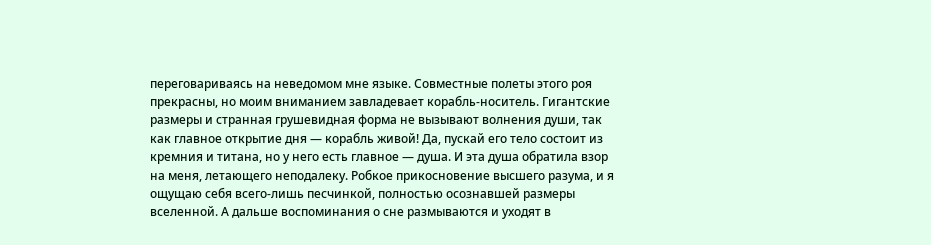переговариваясь на неведомом мне языке. Совместные полеты этого роя прекрасны, но моим вниманием завладевает корабль-носитель. Гигантские размеры и странная грушевидная форма не вызывают волнения души, так как главное открытие дня — корабль живой! Да, пускай его тело состоит из кремния и титана, но у него есть главное — душа. И эта душа обратила взор на меня, летающего неподалеку. Робкое прикосновение высшего разума, и я ощущаю себя всего-лишь песчинкой, полностью осознавшей размеры вселенной. А дальше воспоминания о сне размываются и уходят в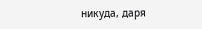никуда, даря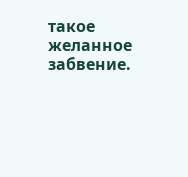такое желанное забвение.